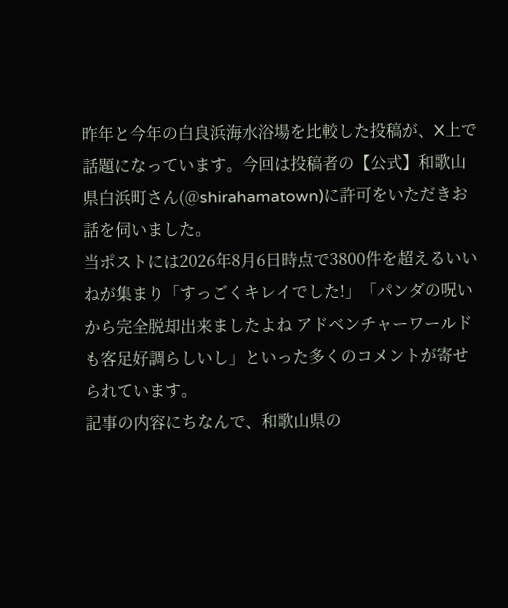昨年と今年の白良浜海水浴場を比較した投稿が、X上で話題になっています。今回は投稿者の【公式】和歌山県白浜町さん(@shirahamatown)に許可をいただきお話を伺いました。
当ポストには2026年8月6日時点で3800件を超えるいいねが集まり「すっごくキレイでした!」「パンダの呪いから完全脱却出来ましたよね アドベンチャーワールドも客足好調らしいし」といった多くのコメントが寄せられています。
記事の内容にちなんで、和歌山県の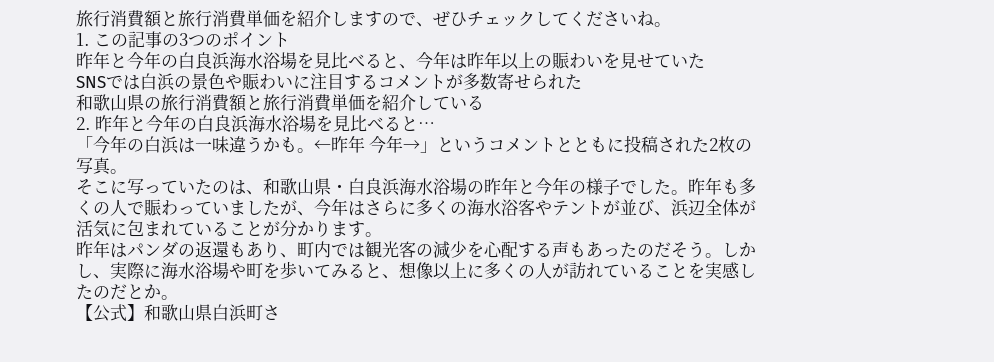旅行消費額と旅行消費単価を紹介しますので、ぜひチェックしてくださいね。
1. この記事の3つのポイント
昨年と今年の白良浜海水浴場を見比べると、今年は昨年以上の賑わいを見せていた
SNSでは白浜の景色や賑わいに注目するコメントが多数寄せられた
和歌山県の旅行消費額と旅行消費単価を紹介している
2. 昨年と今年の白良浜海水浴場を見比べると…
「今年の白浜は一味違うかも。←昨年 今年→」というコメントとともに投稿された2枚の写真。
そこに写っていたのは、和歌山県・白良浜海水浴場の昨年と今年の様子でした。昨年も多くの人で賑わっていましたが、今年はさらに多くの海水浴客やテントが並び、浜辺全体が活気に包まれていることが分かります。
昨年はパンダの返還もあり、町内では観光客の減少を心配する声もあったのだそう。しかし、実際に海水浴場や町を歩いてみると、想像以上に多くの人が訪れていることを実感したのだとか。
【公式】和歌山県白浜町さ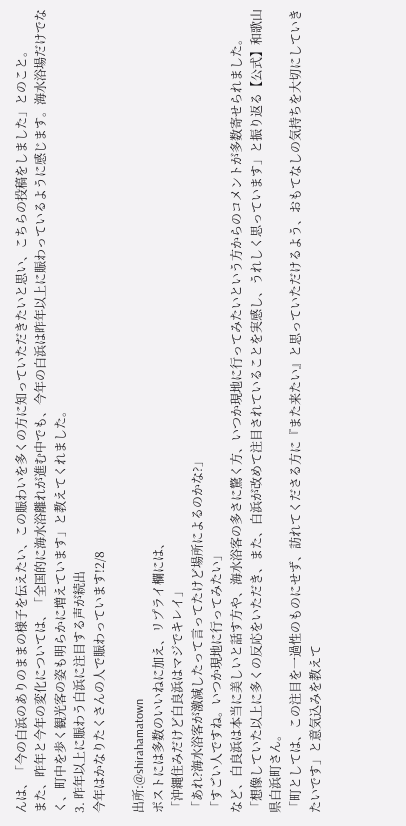んは、「今の白浜のありのままの様子を伝えたい、この賑わいを多くの方に知っていただきたいと思い、こちらの投稿をしました」とのこと。
また、昨年と今年の変化については、「全国的に海水浴離れが進む中でも、今年の白浜は昨年以上に賑わっているように感じます。海水浴場だけでなく、町中を歩く観光客の姿も明らかに増えています」と教えてくれました。
3. 昨年以上に賑わう白浜に注目する声が続出
今年はかなりたくさんの人で賑わっています!2/8

出所:@shirahamatown
ポストには多数のいいねに加え、リプライ欄には、
「沖縄住みだけど白良浜はマジでキレイ」
「あれ?海水浴客が激減したって言ってたけど場所によるのかな?」
「すごい人ですね。いつか現地に行ってみたい」
など、白良浜は本当に美しいと話す方や、海水浴客の多さに驚く方、いつか現地に行ってみたいという方からのコメントが多数寄せられました。
「想像していた以上に多くの反応をいただき、また、白浜が改めて注目されていることを実感し、うれしく思っています」と振り返る【公式】和歌山県白浜町さん。
「町としては、この注目を一過性のものにせず、訪れてくださる方に『また来たい』と思っていただけるよう、おもてなしの気持ちを大切にしていきたいです」と意気込みを教えて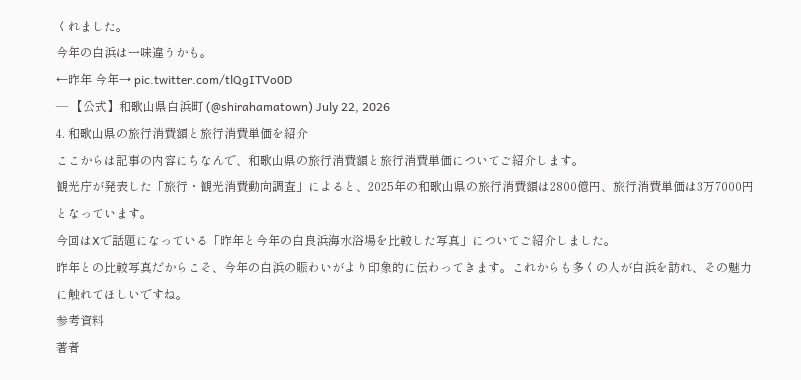くれました。
今年の白浜は一味違うかも。
←昨年 今年→ pic.twitter.com/tlQgITVo0D
— 【公式】和歌山県白浜町 (@shirahamatown) July 22, 2026
4. 和歌山県の旅行消費額と旅行消費単価を紹介
ここからは記事の内容にちなんで、和歌山県の旅行消費額と旅行消費単価についてご紹介します。
観光庁が発表した「旅行・観光消費動向調査」によると、2025年の和歌山県の旅行消費額は2800億円、旅行消費単価は3万7000円となっています。
今回はXで話題になっている「昨年と今年の白良浜海水浴場を比較した写真」についてご紹介しました。
昨年との比較写真だからこそ、今年の白浜の賑わいがより印象的に伝わってきます。これからも多くの人が白浜を訪れ、その魅力に触れてほしいですね。
参考資料
著者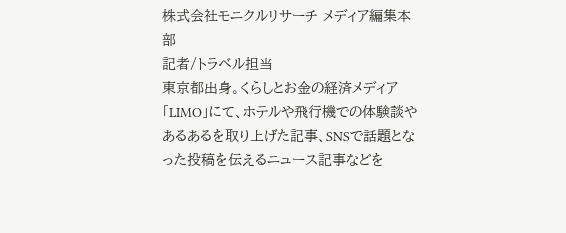株式会社モニクルリサーチ メディア編集本部
記者/トラベル担当
東京都出身。くらしとお金の経済メディア「LIMO」にて、ホテルや飛行機での体験談やあるあるを取り上げた記事、SNSで話題となった投稿を伝えるニュース記事などを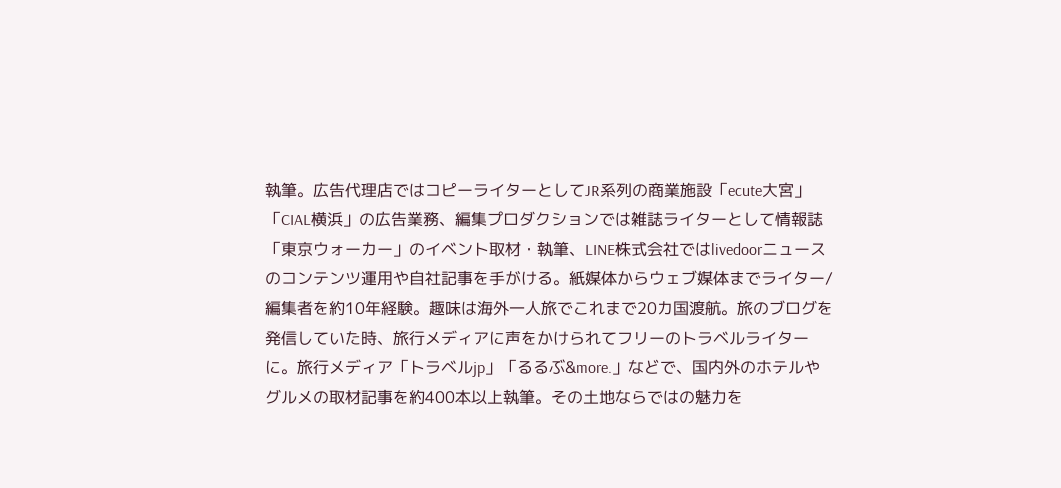執筆。広告代理店ではコピーライターとしてJR系列の商業施設「ecute大宮」「CIAL横浜」の広告業務、編集プロダクションでは雑誌ライターとして情報誌「東京ウォーカー」のイベント取材・執筆、LINE株式会社ではlivedoorニュースのコンテンツ運用や自社記事を手がける。紙媒体からウェブ媒体までライター/編集者を約10年経験。趣味は海外一人旅でこれまで20カ国渡航。旅のブログを発信していた時、旅行メディアに声をかけられてフリーのトラベルライターに。旅行メディア「トラベルjp」「るるぶ&more.」などで、国内外のホテルやグルメの取材記事を約400本以上執筆。その土地ならではの魅力を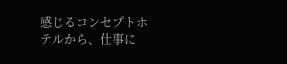感じるコンセプトホテルから、仕事に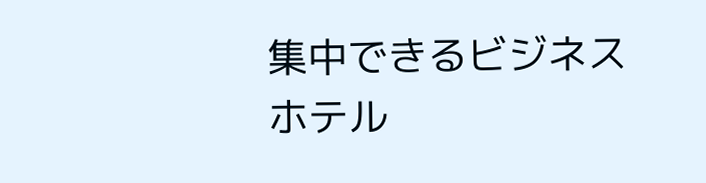集中できるビジネスホテル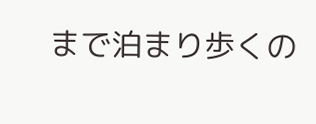まで泊まり歩くの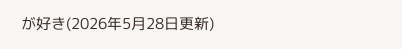が好き(2026年5月28日更新)